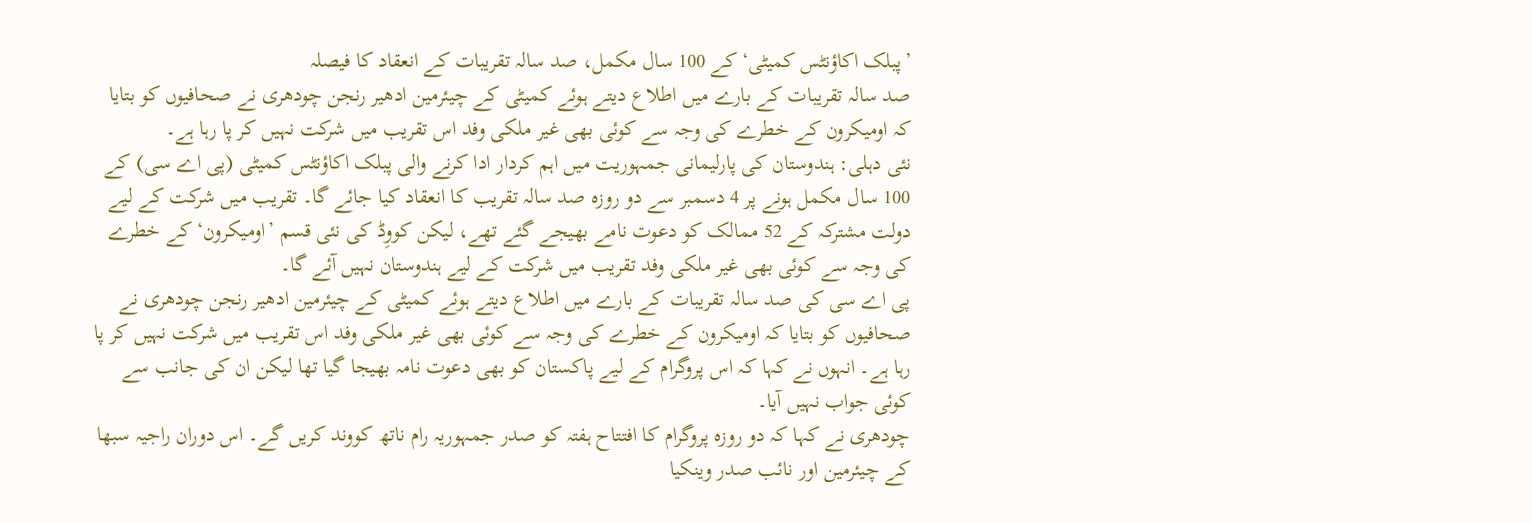’پبلک اکاؤنٹس کمیٹی‘ کے 100 سال مکمل، صد سالہ تقریبات کے انعقاد کا فیصلہ
صد سالہ تقریبات کے بارے میں اطلاع دیتے ہوئے کمیٹی کے چیئرمین ادھیر رنجن چودھری نے صحافیوں کو بتایا کہ اومیکرون کے خطرے کی وجہ سے کوئی بھی غیر ملکی وفد اس تقریب میں شرکت نہیں کر پا رہا ہے۔
نئی دہلی: ہندوستان کی پارلیمانی جمہوریت میں اہم کردار ادا کرنے والی پبلک اکاؤنٹس کمیٹی (پی اے سی) کے 100 سال مکمل ہونے پر 4 دسمبر سے دو روزہ صد سالہ تقریب کا انعقاد کیا جائے گا۔ تقریب میں شرکت کے لیے دولت مشترکہ کے 52 ممالک کو دعوت نامے بھیجے گئے تھے، لیکن کووِڈ کی نئی قسم ’اومیکرون‘ کے خطرے کی وجہ سے کوئی بھی غیر ملکی وفد تقریب میں شرکت کے لیے ہندوستان نہیں آئے گا۔
پی اے سی کی صد سالہ تقریبات کے بارے میں اطلاع دیتے ہوئے کمیٹی کے چیئرمین ادھیر رنجن چودھری نے صحافیوں کو بتایا کہ اومیکرون کے خطرے کی وجہ سے کوئی بھی غیر ملکی وفد اس تقریب میں شرکت نہیں کر پا رہا ہے۔ انہوں نے کہا کہ اس پروگرام کے لیے پاکستان کو بھی دعوت نامہ بھیجا گیا تھا لیکن ان کی جانب سے کوئی جواب نہیں آیا۔
چودھری نے کہا کہ دو روزہ پروگرام کا افتتاح ہفتہ کو صدر جمہوریہ رام ناتھ کووند کریں گے۔ اس دوران راجیہ سبھا کے چیئرمین اور نائب صدر وینکیا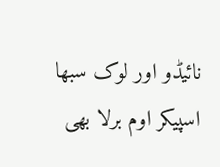نائیڈو اور لوک سبھا اسپیکر اوم برلا بھی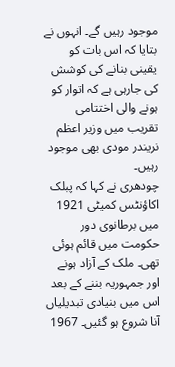موجود رہیں گے۔ انہوں نے بتایا کہ اس بات کو یقینی بنانے کی کوشش کی جارہی ہے کہ اتوار کو ہونے والی اختتامی تقریب میں وزیر اعظم نریندر مودی بھی موجود رہیں۔
چودھری نے کہا کہ پبلک اکاؤنٹس کمیٹی 1921 میں برطانوی دور حکومت میں قائم ہوئی تھی۔ ملک کے آزاد ہونے اور جمہوریہ بننے کے بعد اس میں بنیادی تبدیلیاں آنا شروع ہو گئیں۔ 1967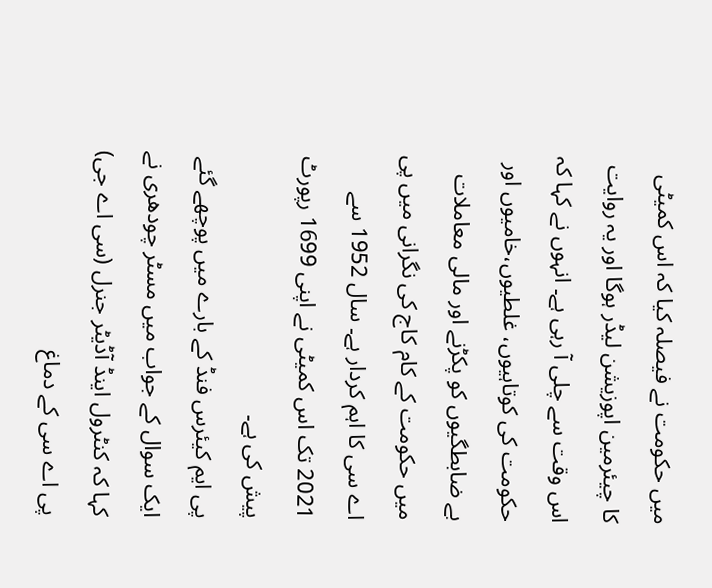میں حکومت نے فیصلہ کیا کہ اس کمیٹی کا چیئرمین اپوزیشن لیڈر ہوگا اور یہ روایت اس وقت سے چلی آ رہی ہے۔ انہوں نے کہا کہ حکومت کی کوتاہیوں، غلطیوں،خامیوں اور بے ضابطگیوں کو پکڑنے اور مالی معاملات میں حکومت کے کام کاج کی نگرانی میں پی اے سی کا اہم کردار ہے۔ سال 1952 سے 2021 تک اس کمیٹی نے اپنی 1699 رپورٹ پیش کی ہے۔
پی ایم کیئرس فنڈ کے بارے میں پوچھے گئے ایک سوال کے جواب میں مسٹر چودھری نے کہا کہ کنٹرول اینڈ آڈیٹر جنرل (سی اے جی) پی اے سی کے دماغ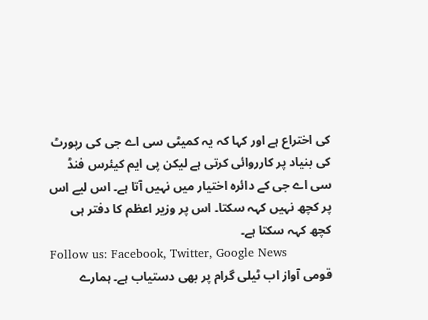کی اختراع ہے اور کہا کہ یہ کمیٹی سی اے جی کی رپورٹ کی بنیاد پر کارروائی کرتی ہے لیکن پی ایم کیئرس فنڈ سی اے جی کے دائرہ اختیار میں نہیں آتا ہے۔ اس لیے اس پر کچھ نہیں کہہ سکتا۔ اس پر وزیر اعظم کا دفتر ہی کچھ کہہ سکتا ہے۔
Follow us: Facebook, Twitter, Google News
قومی آواز اب ٹیلی گرام پر بھی دستیاب ہے۔ ہمارے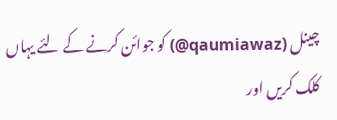چینل (qaumiawaz@) کو جوائن کرنے کے لئے یہاں کلک کریں اور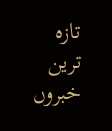تازہ ترین خبروں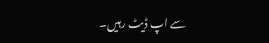سے اپ ڈیٹ رہیں۔